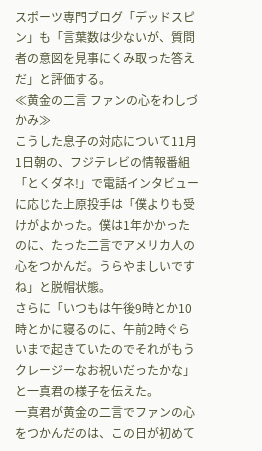スポーツ専門ブログ「デッドスピン」も「言葉数は少ないが、質問者の意図を見事にくみ取った答えだ」と評価する。
≪黄金の二言 ファンの心をわしづかみ≫
こうした息子の対応について11月1日朝の、フジテレビの情報番組「とくダネ!」で電話インタビューに応じた上原投手は「僕よりも受けがよかった。僕は1年かかったのに、たった二言でアメリカ人の心をつかんだ。うらやましいですね」と脱帽状態。
さらに「いつもは午後9時とか10時とかに寝るのに、午前2時ぐらいまで起きていたのでそれがもうクレージーなお祝いだったかな」と一真君の様子を伝えた。
一真君が黄金の二言でファンの心をつかんだのは、この日が初めて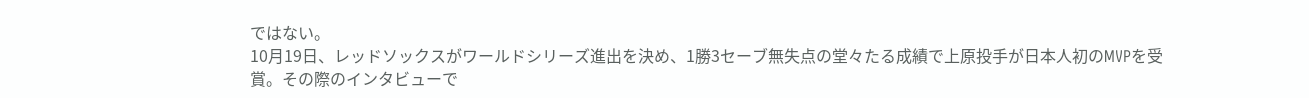ではない。
10月19日、レッドソックスがワールドシリーズ進出を決め、1勝3セーブ無失点の堂々たる成績で上原投手が日本人初のMVPを受賞。その際のインタビューで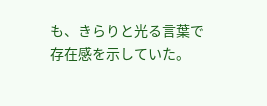も、きらりと光る言葉で存在感を示していた。